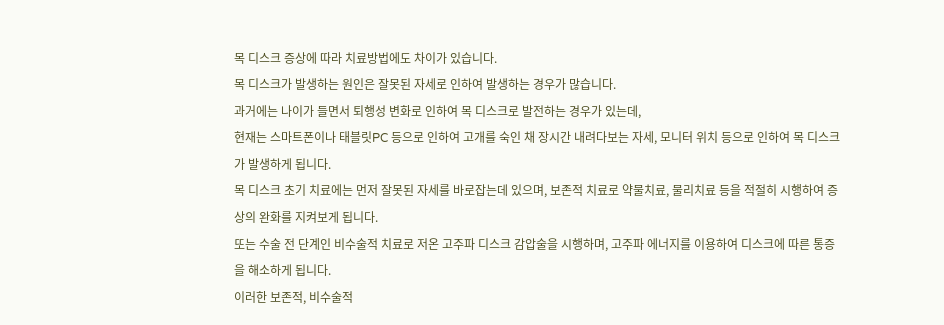목 디스크 증상에 따라 치료방법에도 차이가 있습니다.
목 디스크가 발생하는 원인은 잘못된 자세로 인하여 발생하는 경우가 많습니다.
과거에는 나이가 들면서 퇴행성 변화로 인하여 목 디스크로 발전하는 경우가 있는데,
현재는 스마트폰이나 태블릿PC 등으로 인하여 고개를 숙인 채 장시간 내려다보는 자세, 모니터 위치 등으로 인하여 목 디스크가 발생하게 됩니다.
목 디스크 초기 치료에는 먼저 잘못된 자세를 바로잡는데 있으며, 보존적 치료로 약물치료, 물리치료 등을 적절히 시행하여 증상의 완화를 지켜보게 됩니다.
또는 수술 전 단계인 비수술적 치료로 저온 고주파 디스크 감압술을 시행하며, 고주파 에너지를 이용하여 디스크에 따른 통증을 해소하게 됩니다.
이러한 보존적, 비수술적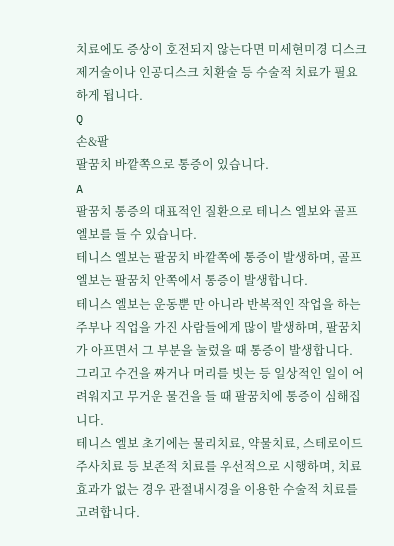치료에도 증상이 호전되지 않는다면 미세현미경 디스크 제거술이나 인공디스크 치환술 등 수술적 치료가 필요하게 됩니다.
Q
손&팔
팔꿈치 바깥쪽으로 통증이 있습니다.
A
팔꿈치 통증의 대표적인 질환으로 테니스 엘보와 골프 엘보를 들 수 있습니다.
테니스 엘보는 팔꿈치 바깥쪽에 통증이 발생하며, 골프엘보는 팔꿈치 안쪽에서 통증이 발생합니다.
테니스 엘보는 운동뿐 만 아니라 반복적인 작업을 하는 주부나 직업을 가진 사람들에게 많이 발생하며, 팔꿈치가 아프면서 그 부분을 눌렀을 때 통증이 발생합니다.
그리고 수건을 짜거나 머리를 빗는 등 일상적인 일이 어려워지고 무거운 물건을 들 때 팔꿈치에 통증이 심해집니다.
테니스 엘보 초기에는 물리치료, 약물치료, 스테로이드 주사치료 등 보존적 치료를 우선적으로 시행하며, 치료 효과가 없는 경우 관절내시경을 이용한 수술적 치료를 고려합니다.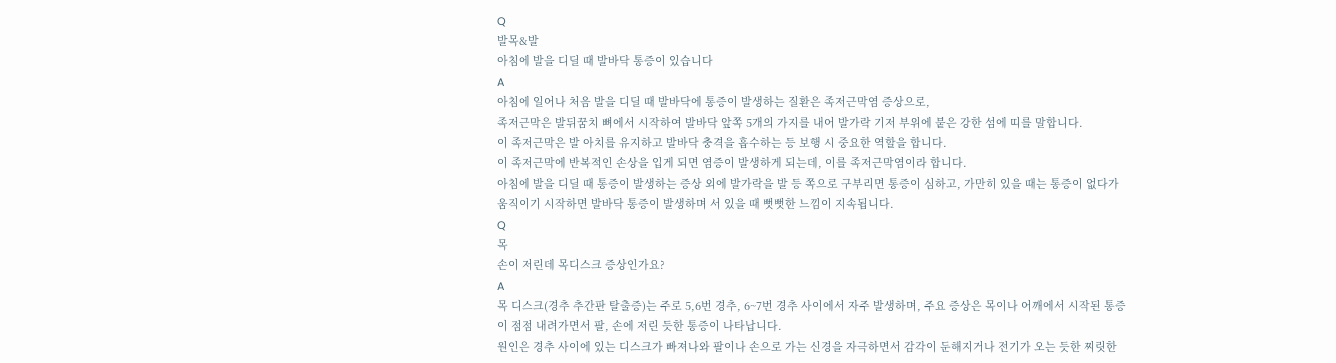Q
발목&발
아침에 발을 디딜 때 발바닥 통증이 있습니다
A
아침에 일어나 처음 발을 디딜 때 발바닥에 통증이 발생하는 질환은 족저근막염 증상으로,
족저근막은 발뒤꿈치 뼈에서 시작하여 발바닥 앞쪽 5개의 가지를 내어 발가락 기저 부위에 붙은 강한 섬에 띠를 말합니다.
이 족저근막은 발 아치를 유지하고 발바닥 충격을 흡수하는 등 보행 시 중요한 역할을 합니다.
이 족저근막에 반복적인 손상을 입게 되면 염증이 발생하게 되는데, 이를 족저근막염이라 합니다.
아침에 발을 디딜 때 통증이 발생하는 증상 외에 발가락을 발 등 쪽으로 구부리면 통증이 심하고, 가만히 있을 때는 통증이 없다가 움직이기 시작하면 발바닥 통증이 발생하며 서 있을 때 뻣뻣한 느낌이 지속됩니다.
Q
목
손이 저린데 목디스크 증상인가요?
A
목 디스크(경추 추간판 탈출증)는 주로 5,6번 경추, 6~7번 경추 사이에서 자주 발생하며, 주요 증상은 목이나 어깨에서 시작된 통증이 점점 내려가면서 팔, 손에 저린 듯한 통증이 나타납니다.
원인은 경추 사이에 있는 디스크가 빠져나와 팔이나 손으로 가는 신경을 자극하면서 감각이 둔해지거나 전기가 오는 듯한 찌릿한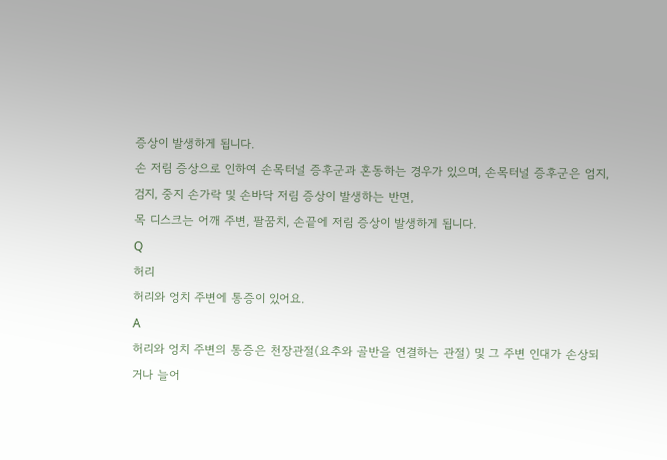증상이 발생하게 됩니다.
손 저림 증상으로 인하여 손목터널 증후군과 혼동하는 경우가 있으며, 손목터널 증후군은 엄지, 검지, 중지 손가락 및 손바닥 저림 증상이 발생하는 반면,
목 디스크는 어깨 주변, 팔꿈치, 손끝에 저림 증상이 발생하게 됩니다.
Q
허리
허리와 엉치 주변에 통증이 있어요.
A
허리와 엉치 주변의 통증은 천장관절(요추와 골반을 연결하는 관절) 및 그 주변 인대가 손상되거나 늘어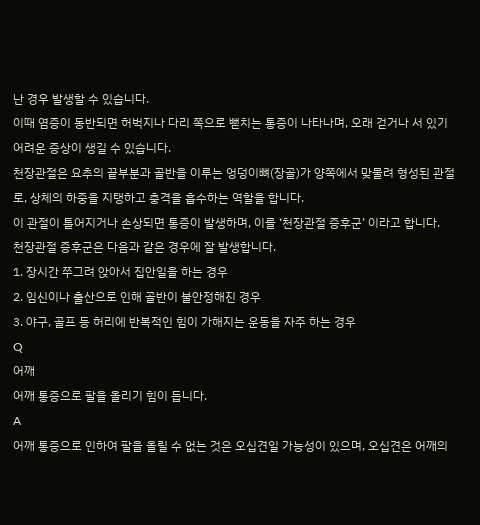난 경우 발생할 수 있습니다.
이때 염증이 동반되면 허벅지나 다리 쪽으로 뻗치는 통증이 나타나며, 오래 걷거나 서 있기 어려운 증상이 생길 수 있습니다.
천장관절은 요추의 끝부분과 골반을 이루는 엉덩이뼈(장골)가 양쪽에서 맞물려 형성된 관절로, 상체의 하중을 지탱하고 충격을 흡수하는 역할을 합니다.
이 관절이 틀어지거나 손상되면 통증이 발생하며, 이를 ‘천장관절 증후군’ 이라고 합니다.
천장관절 증후군은 다음과 같은 경우에 잘 발생합니다.
1. 장시간 쭈그려 앉아서 집안일을 하는 경우
2. 임신이나 출산으로 인해 골반이 불안정해진 경우
3. 야구, 골프 등 허리에 반복적인 힘이 가해지는 운동을 자주 하는 경우
Q
어깨
어깨 통증으로 팔을 올리기 힘이 듭니다.
A
어깨 통증으로 인하여 팔을 올릴 수 없는 것은 오십견일 가능성이 있으며, 오십견은 어깨의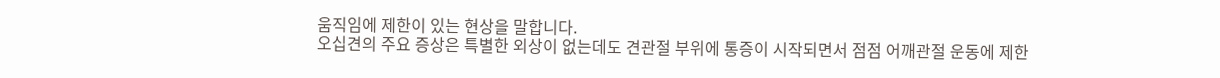움직임에 제한이 있는 현상을 말합니다.
오십견의 주요 증상은 특별한 외상이 없는데도 견관절 부위에 통증이 시작되면서 점점 어깨관절 운동에 제한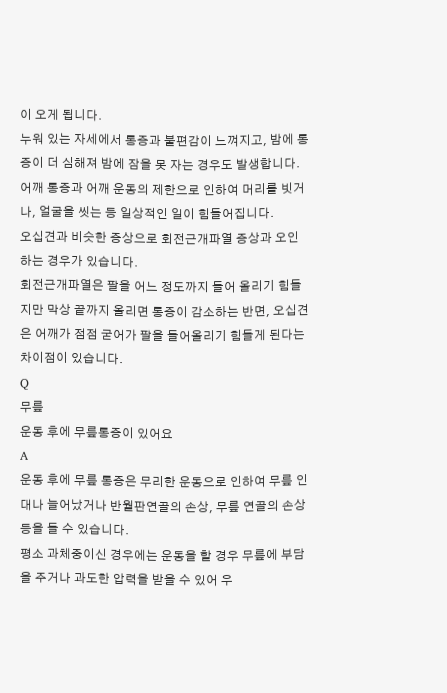이 오게 됩니다.
누워 있는 자세에서 통증과 불편감이 느껴지고, 밤에 통증이 더 심해져 밤에 잠을 못 자는 경우도 발생합니다.
어깨 통증과 어깨 운동의 제한으로 인하여 머리를 빗거나, 얼굴을 씻는 등 일상적인 일이 힘들어집니다.
오십견과 비슷한 증상으로 회전근개파열 증상과 오인하는 경우가 있습니다.
회전근개파열은 팔을 어느 정도까지 들어 올리기 힘들지만 막상 끝까지 올리면 통증이 감소하는 반면, 오십견은 어깨가 점점 굳어가 팔을 들어올리기 힘들게 된다는 차이점이 있습니다.
Q
무릎
운동 후에 무릎통증이 있어요
A
운동 후에 무릎 통증은 무리한 운동으로 인하여 무릎 인대나 늘어났거나 반월판연골의 손상, 무릎 연골의 손상 등을 들 수 있습니다.
평소 과체중이신 경우에는 운동을 할 경우 무릎에 부담을 주거나 과도한 압력을 받을 수 있어 우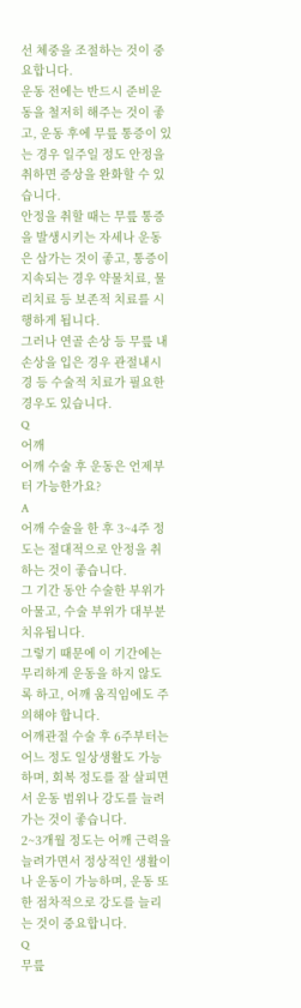선 체중을 조절하는 것이 중요합니다.
운동 전에는 반드시 준비운동을 철저히 해주는 것이 좋고, 운동 후에 무릎 통증이 있는 경우 일주일 정도 안정을 취하면 증상을 완화할 수 있습니다.
안정을 취할 때는 무릎 통증을 발생시키는 자세나 운동은 삼가는 것이 좋고, 통증이 지속되는 경우 약물치료, 물리치료 등 보존적 치료를 시행하게 됩니다.
그러나 연골 손상 등 무릎 내 손상을 입은 경우 관절내시경 등 수술적 치료가 필요한 경우도 있습니다.
Q
어깨
어깨 수술 후 운동은 언제부터 가능한가요?
A
어깨 수술을 한 후 3~4주 정도는 절대적으로 안정을 취하는 것이 좋습니다.
그 기간 동안 수술한 부위가 아물고, 수술 부위가 대부분 치유됩니다.
그렇기 때문에 이 기간에는 무리하게 운동을 하지 않도록 하고, 어깨 움직임에도 주의해야 합니다.
어깨관절 수술 후 6주부터는 어느 정도 일상생활도 가능하며, 회복 정도를 잘 살피면서 운동 범위나 강도를 늘려가는 것이 좋습니다.
2~3개월 정도는 어깨 근력을 늘려가면서 정상적인 생활이나 운동이 가능하며, 운동 또한 점차적으로 강도를 늘리는 것이 중요합니다.
Q
무릎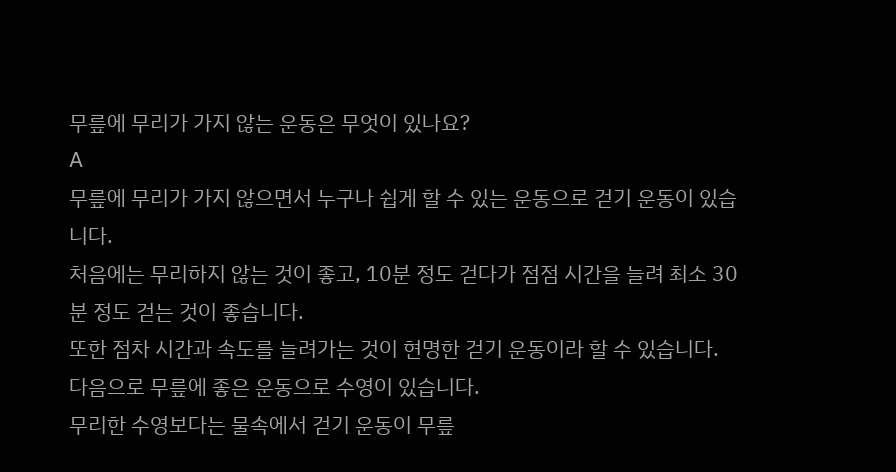무릎에 무리가 가지 않는 운동은 무엇이 있나요?
A
무릎에 무리가 가지 않으면서 누구나 쉽게 할 수 있는 운동으로 걷기 운동이 있습니다.
처음에는 무리하지 않는 것이 좋고, 10분 정도 걷다가 점점 시간을 늘려 최소 30분 정도 걷는 것이 좋습니다.
또한 점차 시간과 속도를 늘려가는 것이 현명한 걷기 운동이라 할 수 있습니다.
다음으로 무릎에 좋은 운동으로 수영이 있습니다.
무리한 수영보다는 물속에서 걷기 운동이 무릎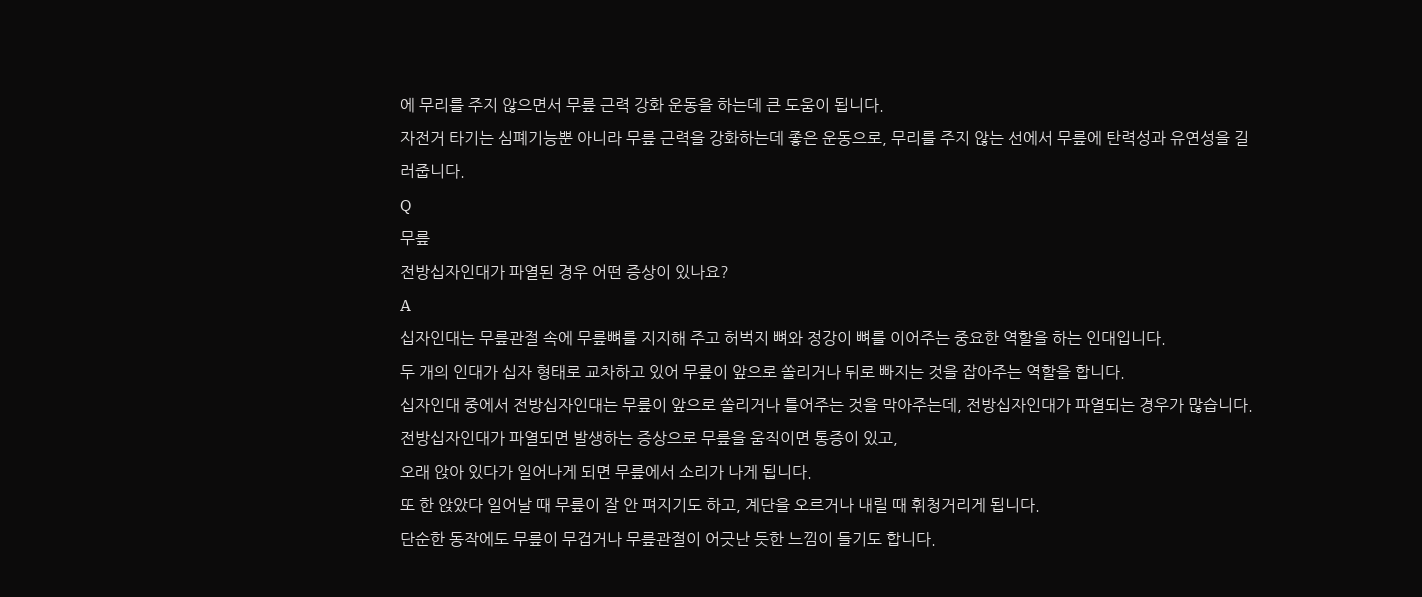에 무리를 주지 않으면서 무릎 근력 강화 운동을 하는데 큰 도움이 됩니다.
자전거 타기는 심폐기능뿐 아니라 무릎 근력을 강화하는데 좋은 운동으로, 무리를 주지 않는 선에서 무릎에 탄력성과 유연성을 길러줍니다.
Q
무릎
전방십자인대가 파열된 경우 어떤 증상이 있나요?
A
십자인대는 무릎관절 속에 무릎뼈를 지지해 주고 허벅지 뼈와 정강이 뼈를 이어주는 중요한 역할을 하는 인대입니다.
두 개의 인대가 십자 형태로 교차하고 있어 무릎이 앞으로 쏠리거나 뒤로 빠지는 것을 잡아주는 역할을 합니다.
십자인대 중에서 전방십자인대는 무릎이 앞으로 쏠리거나 틀어주는 것을 막아주는데, 전방십자인대가 파열되는 경우가 많습니다.
전방십자인대가 파열되면 발생하는 증상으로 무릎을 움직이면 통증이 있고,
오래 앉아 있다가 일어나게 되면 무릎에서 소리가 나게 됩니다.
또 한 앉았다 일어날 때 무릎이 잘 안 펴지기도 하고, 계단을 오르거나 내릴 때 휘청거리게 됩니다.
단순한 동작에도 무릎이 무겁거나 무릎관절이 어긋난 듯한 느낌이 들기도 합니다.